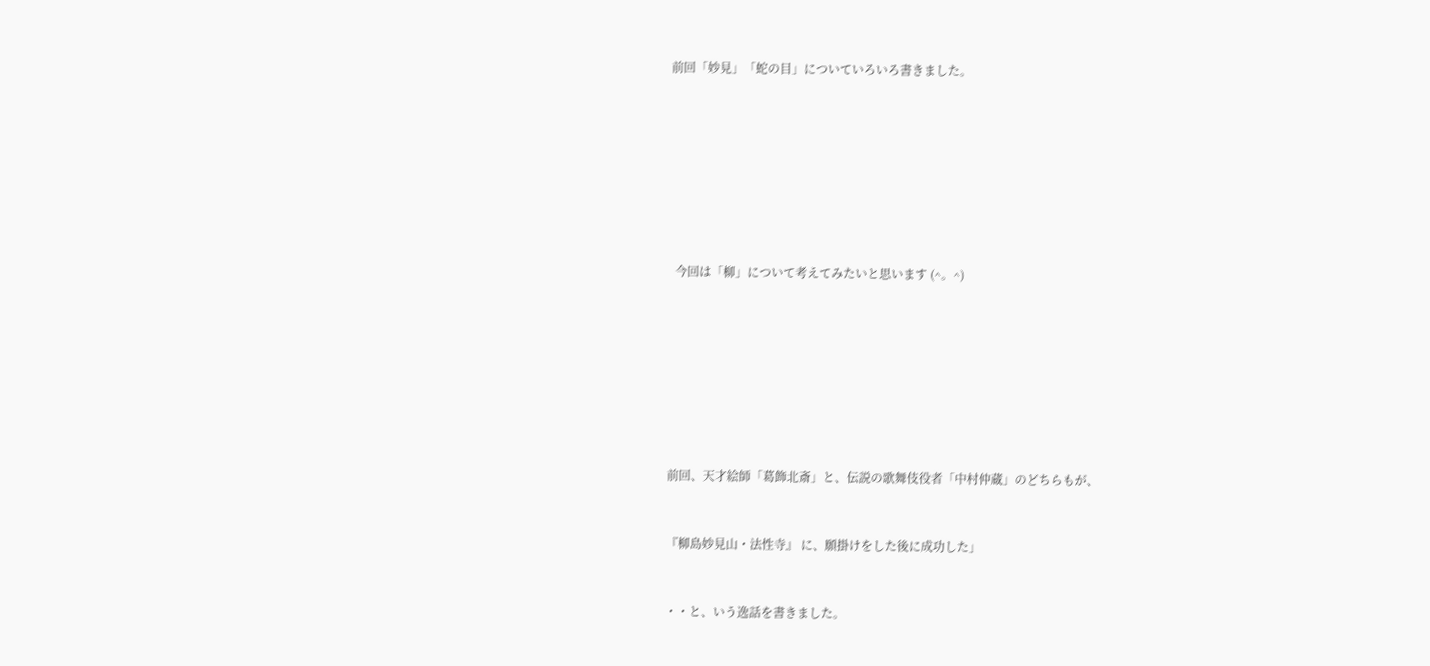前回「妙見」「蛇の目」についていろいろ書きました。











  今回は「柳」について考えてみたいと思います (^。^)











前回、天才絵師「葛飾北斎」と、伝説の歌舞伎役者「中村仲蔵」のどちらもが、



『柳島妙見山・法性寺』 に、願掛けをした後に成功した」



・・と、いう逸話を書きました。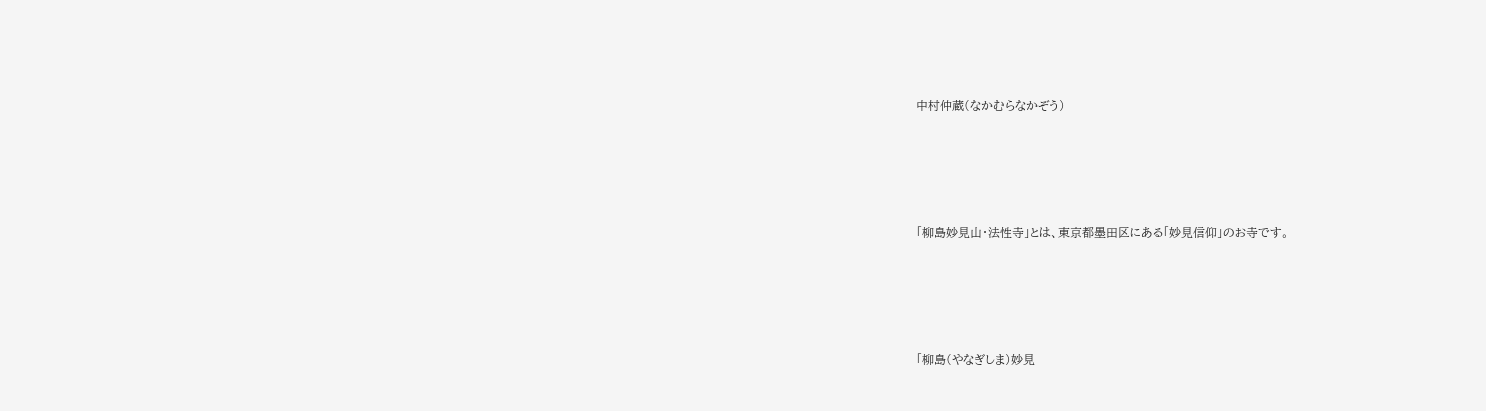中村仲蔵(なかむらなかぞう)





「柳島妙見山・法性寺」とは、東京都墨田区にある「妙見信仰」のお寺です。





「柳島(やなぎしま)妙見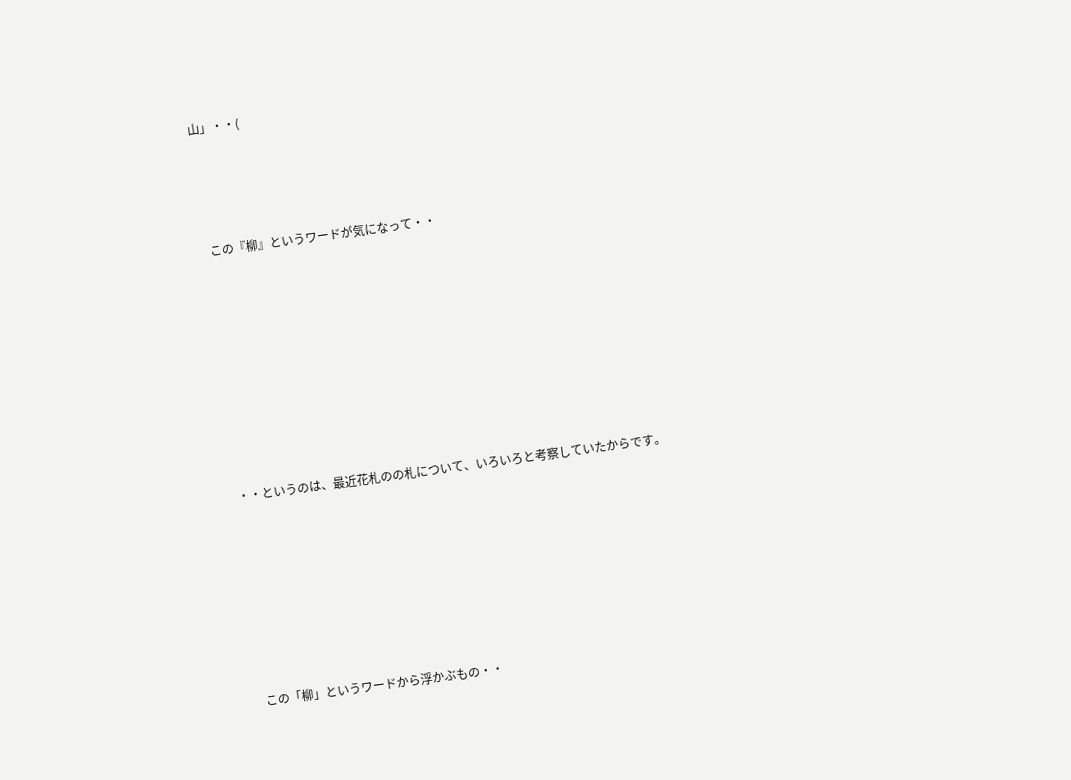山」・・(





  この『柳』というワードが気になって・・











・・というのは、最近花札のの札について、いろいろと考察していたからです。









この「柳」というワードから浮かぶもの・・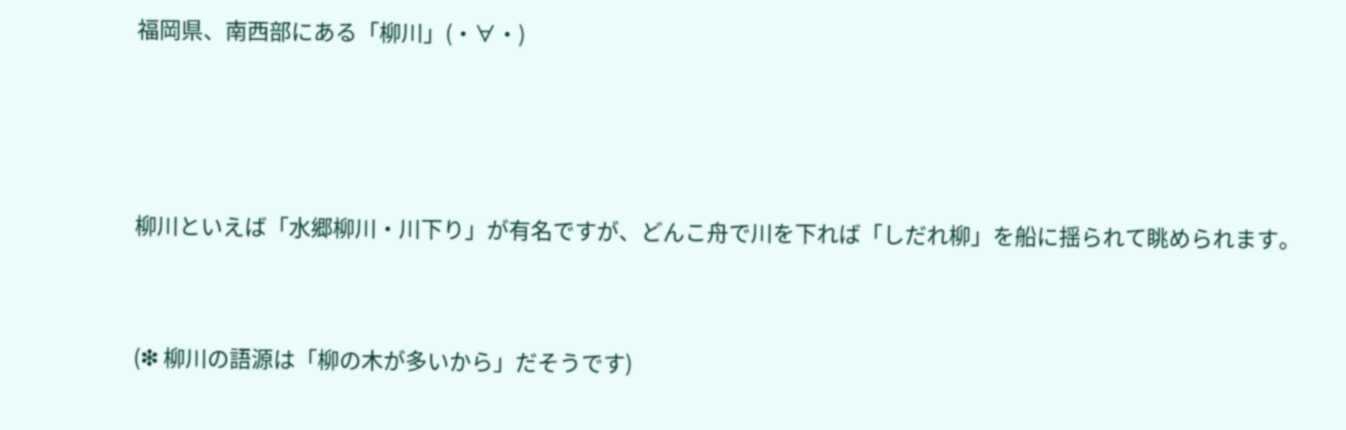福岡県、南西部にある「柳川」(・∀・)





柳川といえば「水郷柳川・川下り」が有名ですが、どんこ舟で川を下れば「しだれ柳」を船に揺られて眺められます。



(❇ 柳川の語源は「柳の木が多いから」だそうです)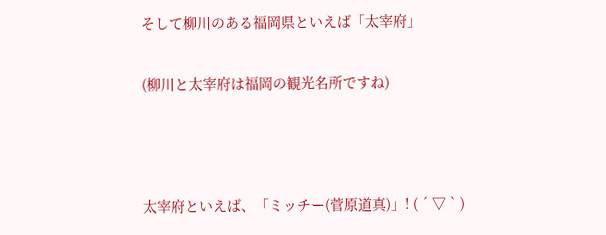そして柳川のある福岡県といえば「太宰府」

(柳川と太宰府は福岡の観光名所ですね)



太宰府といえば、「ミッチー(菅原道真)」! ( ´ ▽ ` )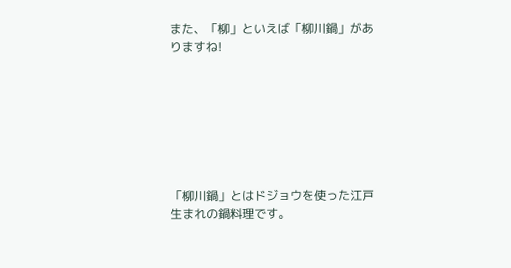また、「柳」といえば「柳川鍋」がありますね!







「柳川鍋」とはドジョウを使った江戸生まれの鍋料理です。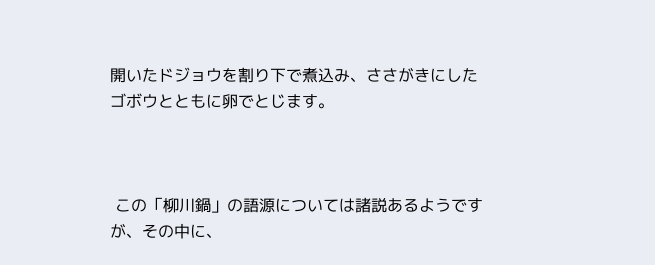開いたドジョウを割り下で煮込み、ささがきにしたゴボウとともに卵でとじます。



 この「柳川鍋」の語源については諸説あるようですが、その中に、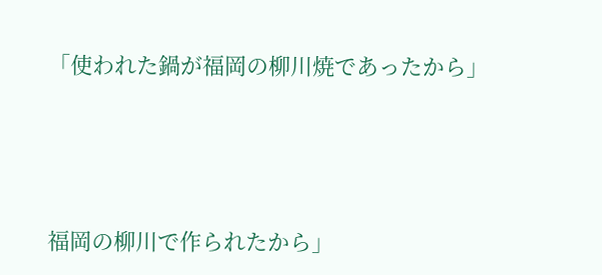「使われた鍋が福岡の柳川焼であったから」



福岡の柳川で作られたから」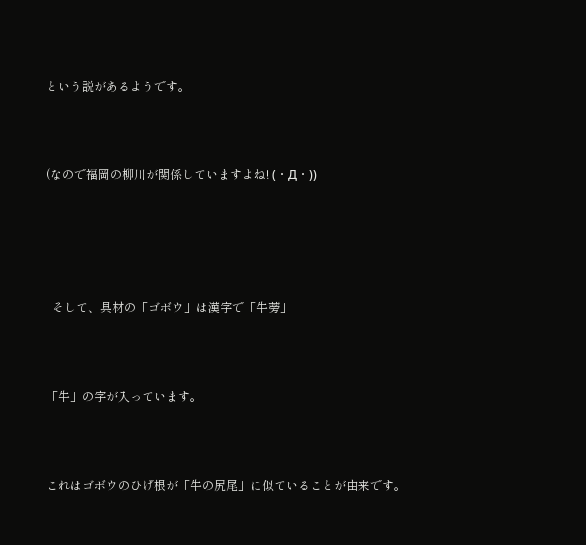という説があるようです。



(なので福岡の柳川が関係していますよね! (・Д・))





  そして、具材の「ゴボウ」は漢字で「牛蒡」



「牛」の字が入っています。



これはゴボウのひげ根が「牛の尻尾」に似ていることが由来です。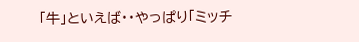「牛」といえば・・やっぱり「ミッチ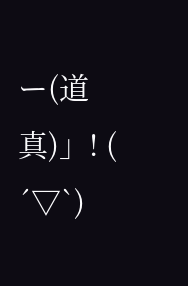ー(道真)」! ( ´▽`)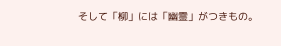そして「柳」には「幽霊」がつきもの。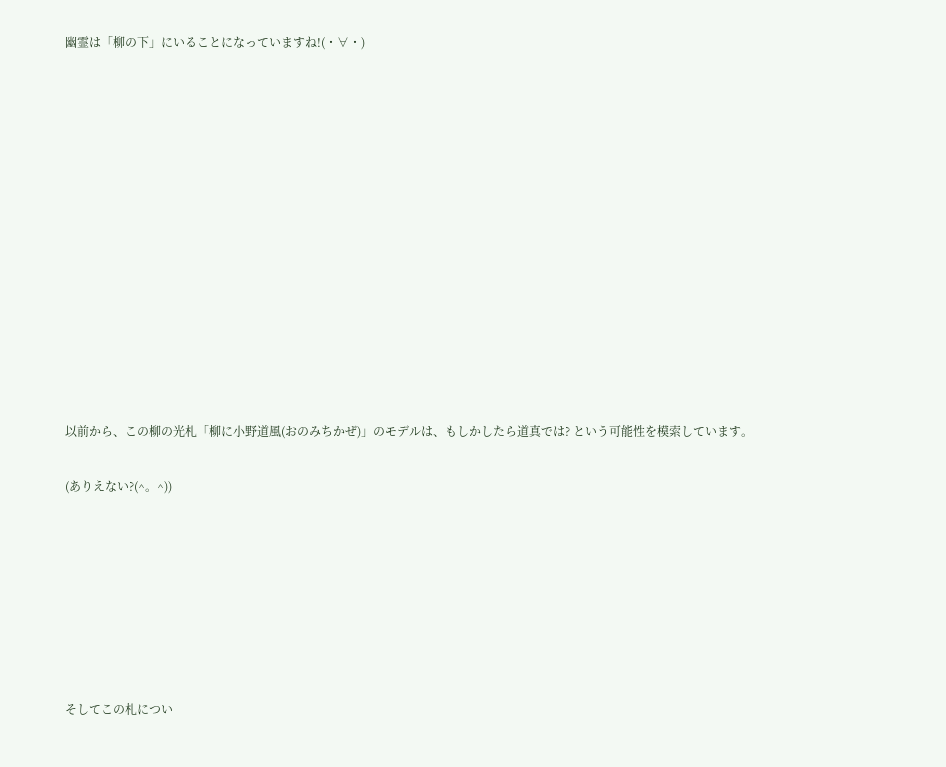幽霊は「柳の下」にいることになっていますね!(・∀・)













以前から、この柳の光札「柳に小野道風(おのみちかぜ)」のモデルは、もしかしたら道真では? という可能性を模索しています。

(ありえない?(^。^))







そしてこの札につい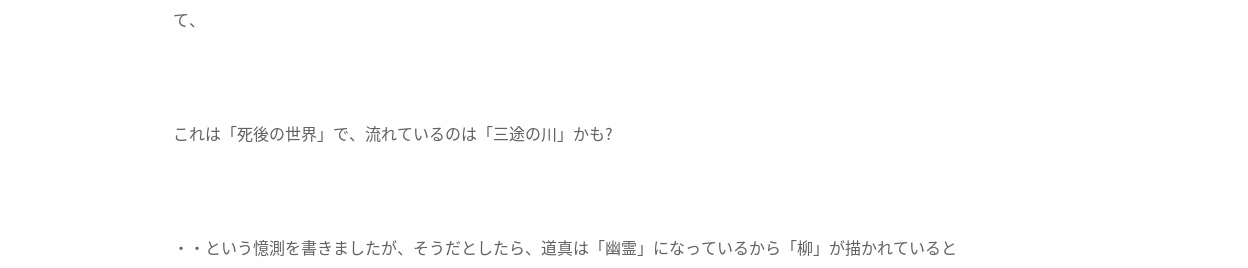て、



これは「死後の世界」で、流れているのは「三途の川」かも?



・・という憶測を書きましたが、そうだとしたら、道真は「幽霊」になっているから「柳」が描かれていると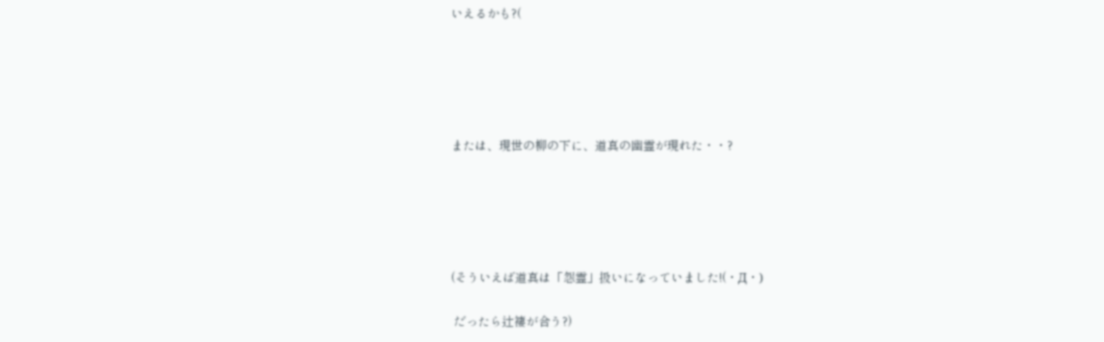いえるかも?(





または、現世の柳の下に、道真の幽霊が現れた・・?





(そういえば道真は「怨霊」扱いになっていました!(・Д・)

 だったら辻褄が合う?)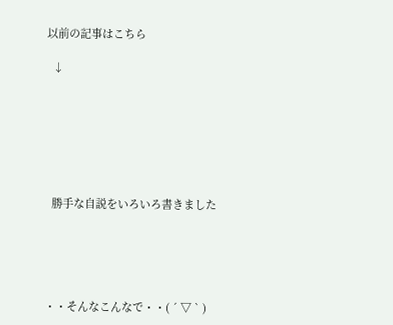以前の記事はこちら

  ↓







  勝手な自説をいろいろ書きました





・・そんなこんなで・・( ´ ▽ ` )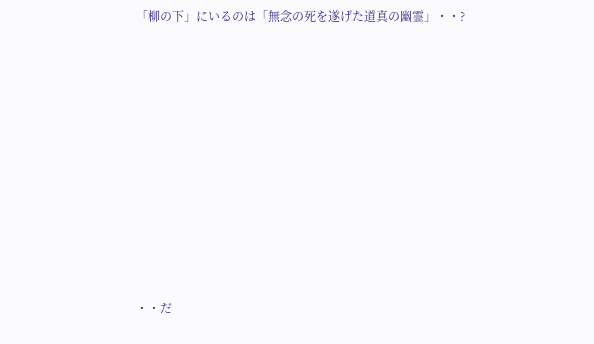「柳の下」にいるのは「無念の死を遂げた道真の幽霊」・・?











・・だ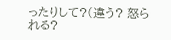ったりして?(違う? 怒られる?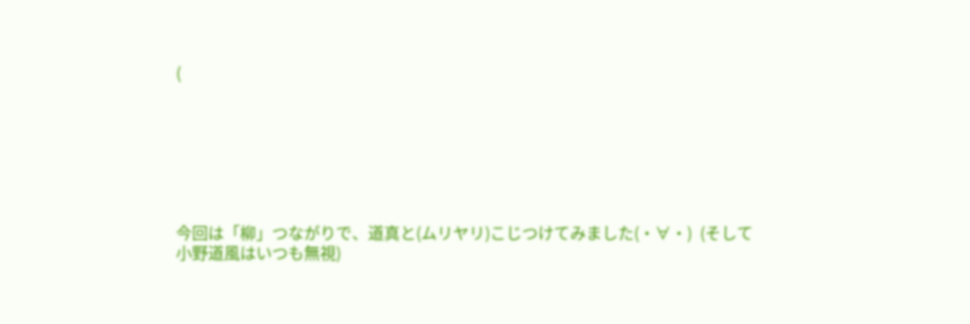(







今回は「柳」つながりで、道真と(ムリヤリ)こじつけてみました(・∀・)  (そして小野道風はいつも無視)